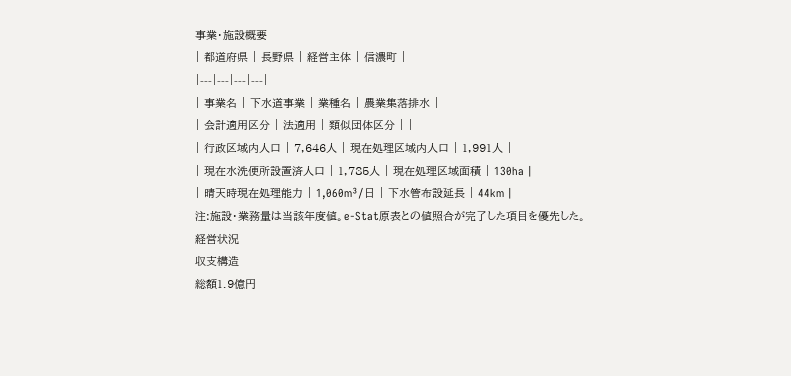事業・施設概要
| 都道府県 | 長野県 | 経営主体 | 信濃町 |
|---|---|---|---|
| 事業名 | 下水道事業 | 業種名 | 農業集落排水 |
| 会計適用区分 | 法適用 | 類似団体区分 | |
| 行政区域内人口 | 7,646人 | 現在処理区域内人口 | 1,991人 |
| 現在水洗便所設置済人口 | 1,785人 | 現在処理区域面積 | 130ha |
| 晴天時現在処理能力 | 1,060m³/日 | 下水管布設延長 | 44km |
注:施設・業務量は当該年度値。e-Stat原表との値照合が完了した項目を優先した。
経営状況
収支構造
総額1.9億円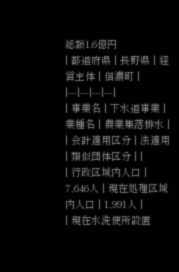総額1.6億円
| 都道府県 | 長野県 | 経営主体 | 信濃町 |
|---|---|---|---|
| 事業名 | 下水道事業 | 業種名 | 農業集落排水 |
| 会計適用区分 | 法適用 | 類似団体区分 | |
| 行政区域内人口 | 7,646人 | 現在処理区域内人口 | 1,991人 |
| 現在水洗便所設置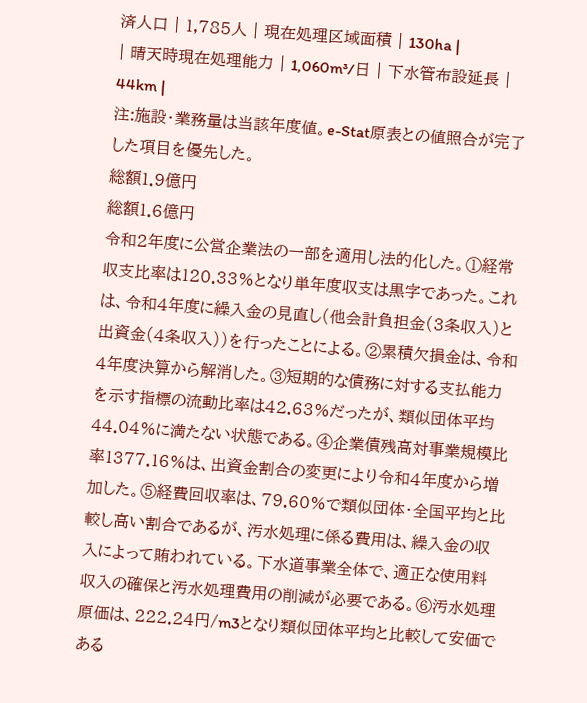済人口 | 1,785人 | 現在処理区域面積 | 130ha |
| 晴天時現在処理能力 | 1,060m³/日 | 下水管布設延長 | 44km |
注:施設・業務量は当該年度値。e-Stat原表との値照合が完了した項目を優先した。
総額1.9億円
総額1.6億円
令和2年度に公営企業法の一部を適用し法的化した。①経常収支比率は120.33%となり単年度収支は黒字であった。これは、令和4年度に繰入金の見直し(他会計負担金(3条収入)と出資金(4条収入))を行ったことによる。②累積欠損金は、令和4年度決算から解消した。③短期的な債務に対する支払能力を示す指標の流動比率は42.63%だったが、類似団体平均44.04%に満たない状態である。④企業債残高対事業規模比率1377.16%は、出資金割合の変更により令和4年度から増加した。⑤経費回収率は、79.60%で類似団体・全国平均と比較し高い割合であるが、汚水処理に係る費用は、繰入金の収入によって賄われている。下水道事業全体で、適正な使用料収入の確保と汚水処理費用の削減が必要である。⑥汚水処理原価は、222.24円/m3となり類似団体平均と比較して安価である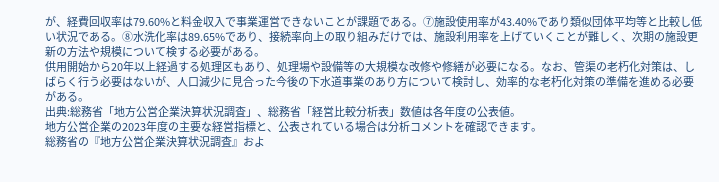が、経費回収率は79.60%と料金収入で事業運営できないことが課題である。⑦施設使用率が43.40%であり類似団体平均等と比較し低い状況である。⑧水洗化率は89.65%であり、接続率向上の取り組みだけでは、施設利用率を上げていくことが難しく、次期の施設更新の方法や規模について検する必要がある。
供用開始から20年以上経過する処理区もあり、処理場や設備等の大規模な改修や修繕が必要になる。なお、管渠の老朽化対策は、しばらく行う必要はないが、人口減少に見合った今後の下水道事業のあり方について検討し、効率的な老朽化対策の準備を進める必要がある。
出典:総務省「地方公営企業決算状況調査」、総務省「経営比較分析表」数値は各年度の公表値。
地方公営企業の2023年度の主要な経営指標と、公表されている場合は分析コメントを確認できます。
総務省の『地方公営企業決算状況調査』およ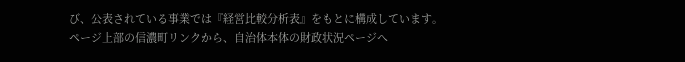び、公表されている事業では『経営比較分析表』をもとに構成しています。
ページ上部の信濃町リンクから、自治体本体の財政状況ページへ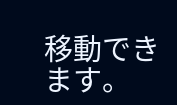移動できます。